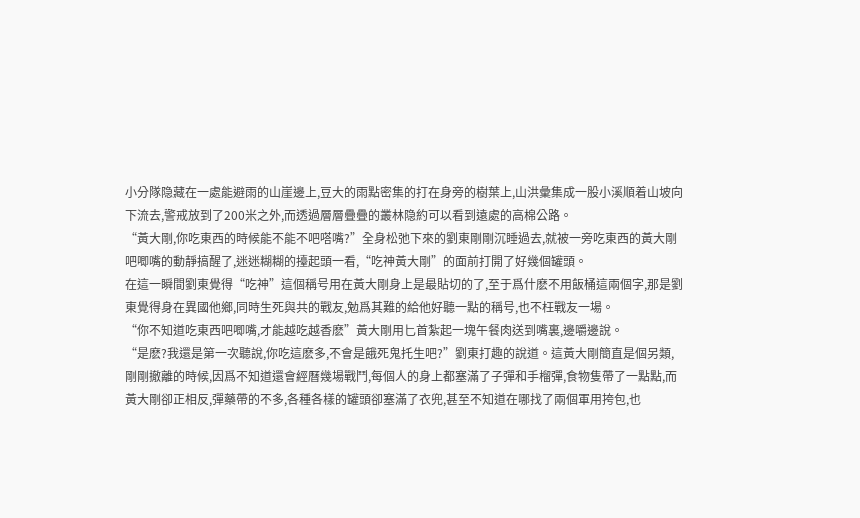小分隊隐藏在一處能避雨的山崖邊上,豆大的雨點密集的打在身旁的樹葉上,山洪彙集成一股小溪順着山坡向下流去,警戒放到了200米之外,而透過層層疊疊的叢林隐約可以看到遠處的高棉公路。
“黃大剛,你吃東西的時候能不能不吧嗒嘴?”全身松弛下來的劉東剛剛沉睡過去,就被一旁吃東西的黃大剛吧唧嘴的動靜搞醒了,迷迷糊糊的擡起頭一看,“吃神黃大剛”的面前打開了好幾個罐頭。
在這一瞬間劉東覺得“吃神”這個稱号用在黃大剛身上是最貼切的了,至于爲什麽不用飯桶這兩個字,那是劉東覺得身在異國他鄉,同時生死與共的戰友,勉爲其難的給他好聽一點的稱号,也不枉戰友一場。
“你不知道吃東西吧唧嘴,才能越吃越香麽”黃大剛用匕首紮起一塊午餐肉送到嘴裏,邊嚼邊說。
“是麽?我還是第一次聽說,你吃這麽多,不會是餓死鬼托生吧?”劉東打趣的說道。這黃大剛簡直是個另類,剛剛撤離的時候,因爲不知道還會經曆幾場戰鬥,每個人的身上都塞滿了子彈和手榴彈,食物隻帶了一點點,而黃大剛卻正相反,彈藥帶的不多,各種各樣的罐頭卻塞滿了衣兜,甚至不知道在哪找了兩個軍用挎包,也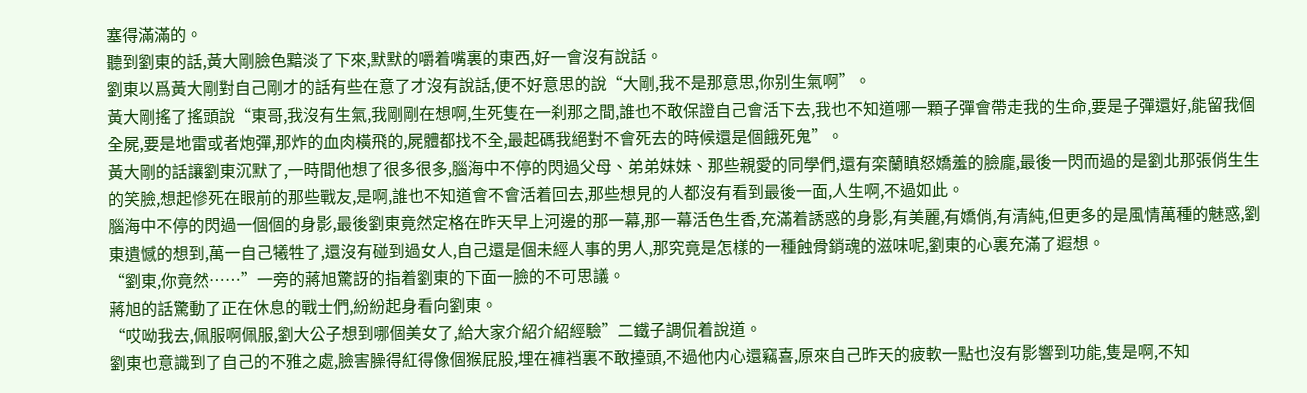塞得滿滿的。
聽到劉東的話,黃大剛臉色黯淡了下來,默默的嚼着嘴裏的東西,好一會沒有說話。
劉東以爲黃大剛對自己剛才的話有些在意了才沒有說話,便不好意思的說“大剛,我不是那意思,你别生氣啊”。
黃大剛搖了搖頭說“東哥,我沒有生氣,我剛剛在想啊,生死隻在一刹那之間,誰也不敢保證自己會活下去,我也不知道哪一顆子彈會帶走我的生命,要是子彈還好,能留我個全屍,要是地雷或者炮彈,那炸的血肉橫飛的,屍體都找不全,最起碼我絕對不會死去的時候還是個餓死鬼”。
黃大剛的話讓劉東沉默了,一時間他想了很多很多,腦海中不停的閃過父母、弟弟妹妹、那些親愛的同學們,還有栾蘭瞋怒嬌羞的臉龐,最後一閃而過的是劉北那張俏生生的笑臉,想起慘死在眼前的那些戰友,是啊,誰也不知道會不會活着回去,那些想見的人都沒有看到最後一面,人生啊,不過如此。
腦海中不停的閃過一個個的身影,最後劉東竟然定格在昨天早上河邊的那一幕,那一幕活色生香,充滿着誘惑的身影,有美麗,有嬌俏,有清純,但更多的是風情萬種的魅惑,劉東遺憾的想到,萬一自己犧牲了,還沒有碰到過女人,自己還是個未經人事的男人,那究竟是怎樣的一種蝕骨銷魂的滋味呢,劉東的心裏充滿了遐想。
“劉東,你竟然……”一旁的蔣旭驚訝的指着劉東的下面一臉的不可思議。
蔣旭的話驚動了正在休息的戰士們,紛紛起身看向劉東。
“哎呦我去,佩服啊佩服,劉大公子想到哪個美女了,給大家介紹介紹經驗”二鐵子調侃着說道。
劉東也意識到了自己的不雅之處,臉害臊得紅得像個猴屁股,埋在褲裆裏不敢擡頭,不過他内心還竊喜,原來自己昨天的疲軟一點也沒有影響到功能,隻是啊,不知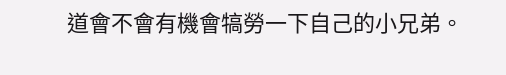道會不會有機會犒勞一下自己的小兄弟。